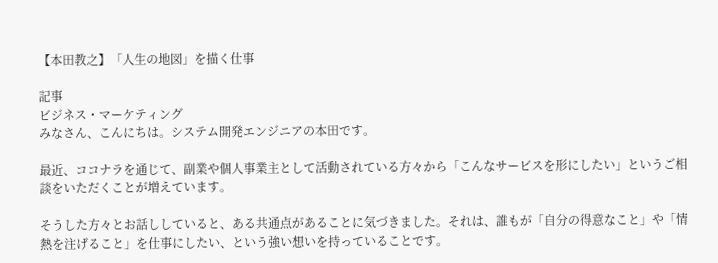【本田教之】「人生の地図」を描く仕事

記事
ビジネス・マーケティング
みなさん、こんにちは。システム開発エンジニアの本田です。

最近、ココナラを通じて、副業や個人事業主として活動されている方々から「こんなサービスを形にしたい」というご相談をいただくことが増えています。

そうした方々とお話ししていると、ある共通点があることに気づきました。それは、誰もが「自分の得意なこと」や「情熱を注げること」を仕事にしたい、という強い想いを持っていることです。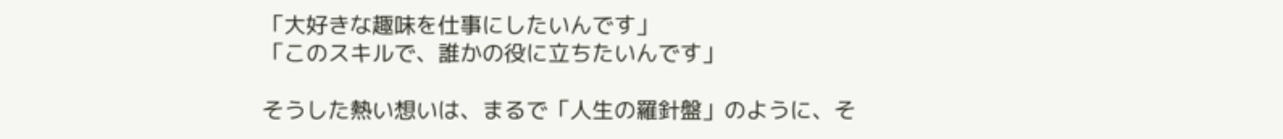「大好きな趣味を仕事にしたいんです」
「このスキルで、誰かの役に立ちたいんです」

そうした熱い想いは、まるで「人生の羅針盤」のように、そ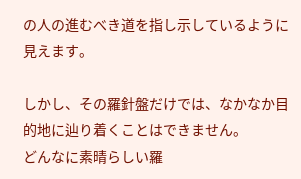の人の進むべき道を指し示しているように見えます。

しかし、その羅針盤だけでは、なかなか目的地に辿り着くことはできません。
どんなに素晴らしい羅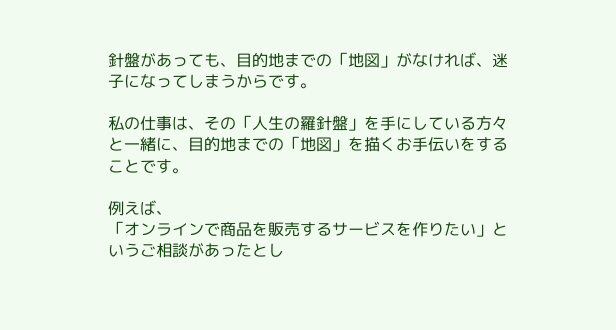針盤があっても、目的地までの「地図」がなければ、迷子になってしまうからです。

私の仕事は、その「人生の羅針盤」を手にしている方々と一緒に、目的地までの「地図」を描くお手伝いをすることです。

例えば、
「オンラインで商品を販売するサービスを作りたい」というご相談があったとし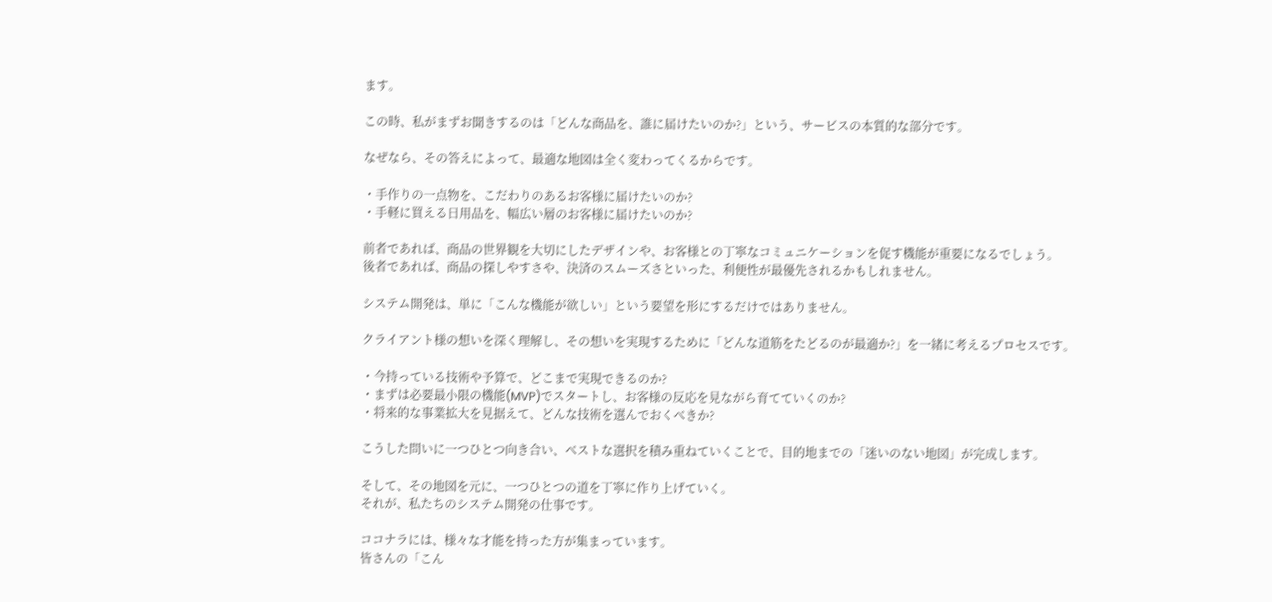ます。

この時、私がまずお聞きするのは「どんな商品を、誰に届けたいのか?」という、サービスの本質的な部分です。

なぜなら、その答えによって、最適な地図は全く変わってくるからです。

・手作りの一点物を、こだわりのあるお客様に届けたいのか?
・手軽に買える日用品を、幅広い層のお客様に届けたいのか?

前者であれば、商品の世界観を大切にしたデザインや、お客様との丁寧なコミュニケーションを促す機能が重要になるでしょう。
後者であれば、商品の探しやすさや、決済のスムーズさといった、利便性が最優先されるかもしれません。

システム開発は、単に「こんな機能が欲しい」という要望を形にするだけではありません。

クライアント様の想いを深く理解し、その想いを実現するために「どんな道筋をたどるのが最適か?」を一緒に考えるプロセスです。

・今持っている技術や予算で、どこまで実現できるのか?
・まずは必要最小限の機能(MVP)でスタートし、お客様の反応を見ながら育てていくのか?
・将来的な事業拡大を見据えて、どんな技術を選んでおくべきか?

こうした問いに一つひとつ向き合い、ベストな選択を積み重ねていくことで、目的地までの「迷いのない地図」が完成します。

そして、その地図を元に、一つひとつの道を丁寧に作り上げていく。
それが、私たちのシステム開発の仕事です。

ココナラには、様々な才能を持った方が集まっています。
皆さんの「こん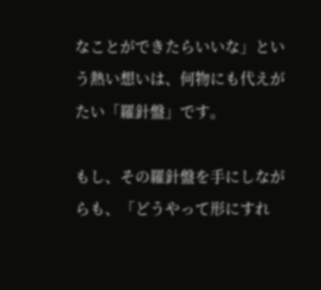なことができたらいいな」という熱い想いは、何物にも代えがたい「羅針盤」です。

もし、その羅針盤を手にしながらも、「どうやって形にすれ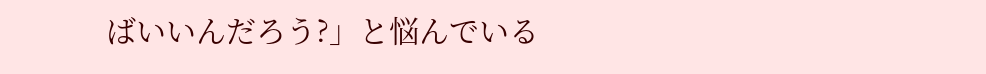ばいいんだろう?」と悩んでいる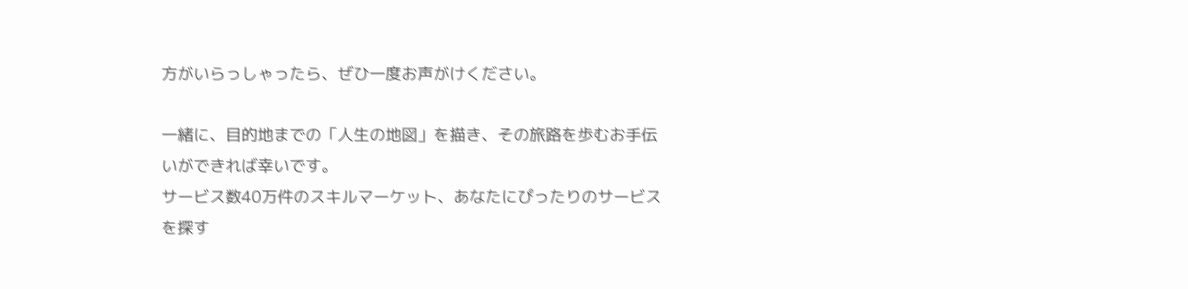方がいらっしゃったら、ぜひ一度お声がけください。

一緒に、目的地までの「人生の地図」を描き、その旅路を歩むお手伝いができれば幸いです。
サービス数40万件のスキルマーケット、あなたにぴったりのサービスを探す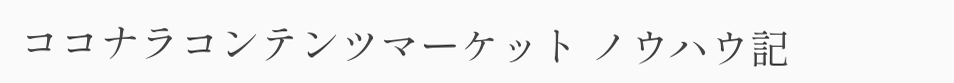ココナラコンテンツマーケット ノウハウ記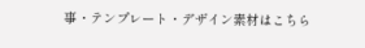事・テンプレート・デザイン素材はこちら